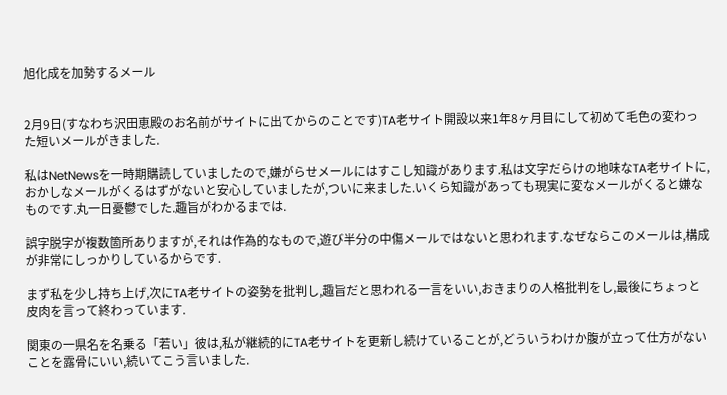旭化成を加勢するメール


2月9日(すなわち沢田恵殿のお名前がサイトに出てからのことです)TA老サイト開設以来1年8ヶ月目にして初めて毛色の変わった短いメールがきました.

私はNetNewsを一時期購読していましたので,嫌がらせメールにはすこし知識があります.私は文字だらけの地味なTA老サイトに,おかしなメールがくるはずがないと安心していましたが,ついに来ました.いくら知識があっても現実に変なメールがくると嫌なものです.丸一日憂鬱でした.趣旨がわかるまでは.

誤字脱字が複数箇所ありますが,それは作為的なもので,遊び半分の中傷メールではないと思われます.なぜならこのメールは,構成が非常にしっかりしているからです.

まず私を少し持ち上げ,次にTA老サイトの姿勢を批判し,趣旨だと思われる一言をいい,おきまりの人格批判をし,最後にちょっと皮肉を言って終わっています.

関東の一県名を名乗る「若い」彼は,私が継続的にTA老サイトを更新し続けていることが,どういうわけか腹が立って仕方がないことを露骨にいい,続いてこう言いました.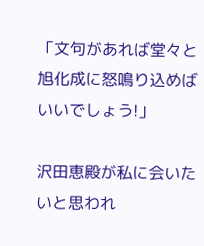「文句があれば堂々と旭化成に怒鳴り込めばいいでしょう!」

沢田恵殿が私に会いたいと思われ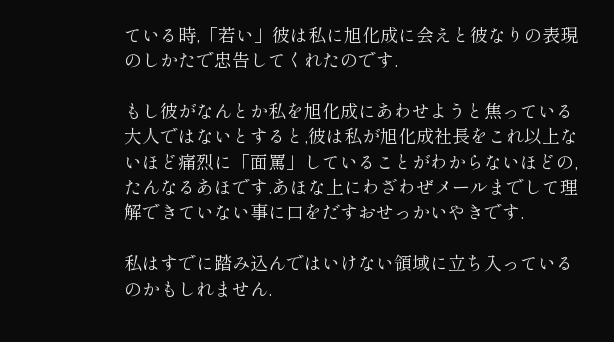ている時,「若い」彼は私に旭化成に会えと彼なりの表現のしかたで忠告してくれたのです.

もし彼がなんとか私を旭化成にあわせようと焦っている大人ではないとすると,彼は私が旭化成社長をこれ以上ないほど痛烈に「面罵」していることがわからないほどの,たんなるあほです.あほな上にわざわぜメールまでして理解できていない事に口をだすおせっかいやきです.

私はすでに踏み込んではいけない領域に立ち入っているのかもしれません.